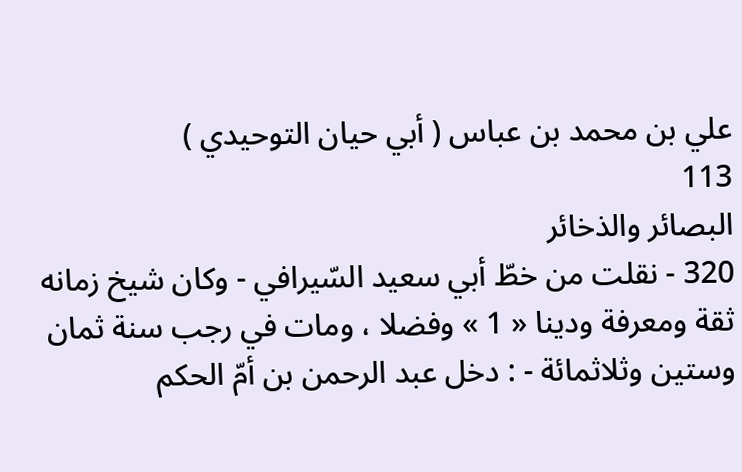علي بن محمد بن عباس ( أبي حيان التوحيدي )
113
البصائر والذخائر
320 - نقلت من خطّ أبي سعيد السّيرافي - وكان شيخ زمانه ثقة ومعرفة ودينا « 1 » وفضلا ، ومات في رجب سنة ثمان وستين وثلاثمائة - : دخل عبد الرحمن بن أمّ الحكم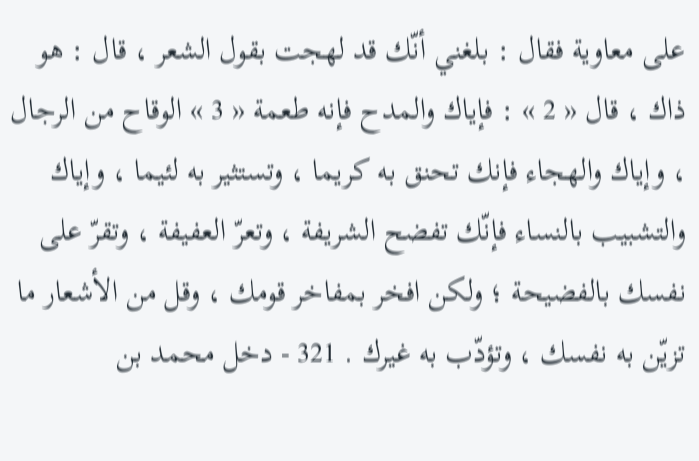على معاوية فقال : بلغني أنّك قد لهجت بقول الشعر ، قال : هو ذاك ، قال « 2 » : فإياك والمدح فإنه طعمة « 3 » الوقاح من الرجال ، وإياك والهجاء فإنك تحنق به كريما ، وتستثير به لئيما ، وإياك والتشبيب بالنساء فإنّك تفضح الشريفة ، وتعرّ العفيفة ، وتقرّ على نفسك بالفضيحة ؛ ولكن افخر بمفاخر قومك ، وقل من الأشعار ما تزيّن به نفسك ، وتؤدّب به غيرك . 321 - دخل محمد بن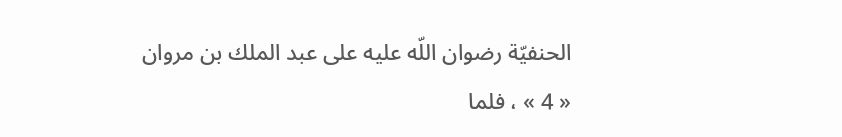الحنفيّة رضوان اللّه عليه على عبد الملك بن مروان « 4 » ، فلما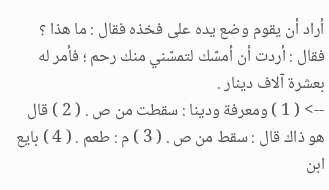أراد أن يقوم وضع يده على فخذه فقال : ما هذا ؟ فقال : أردت أن أمسّك لتمسّني منك رحم ؛ فأمر له بعشرة آلاف دينار .
--> ( 1 ) ومعرفة ودينا : سقطت من ص . ( 2 ) قال هو ذاك قال : سقط من ص . ( 3 ) م : طعم . ( 4 ) بايع ابن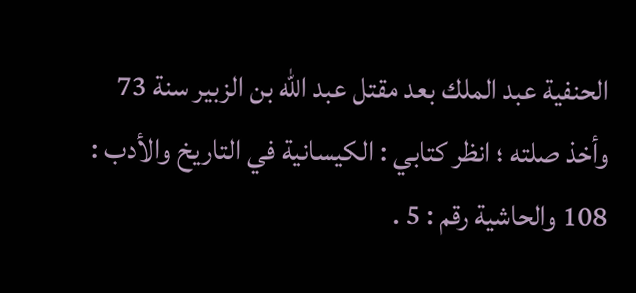الحنفية عبد الملك بعد مقتل عبد اللّه بن الزبير سنة 73 وأخذ صلته ؛ انظر كتابي : الكيسانية في التاريخ والأدب : 108 والحاشية رقم : 5 .